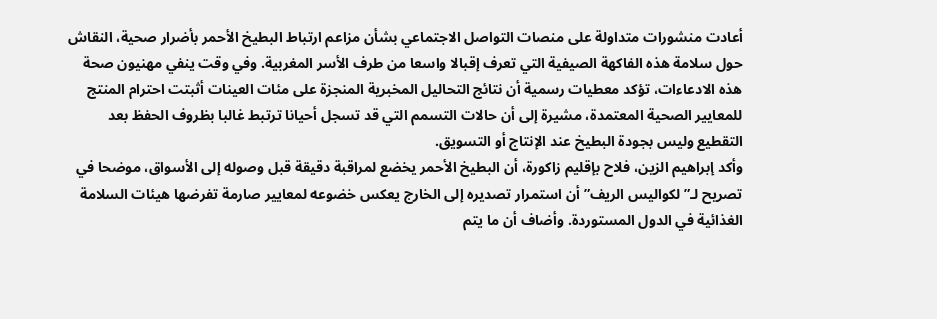أعادت منشورات متداولة على منصات التواصل الاجتماعي بشأن مزاعم ارتباط البطيخ الأحمر بأضرار صحية، النقاش حول سلامة هذه الفاكهة الصيفية التي تعرف إقبالا واسعا من طرف الأسر المغربية. وفي وقت ينفي مهنيون صحة هذه الادعاءات، تؤكد معطيات رسمية أن نتائج التحاليل المخبرية المنجزة على مئات العينات أثبتت احترام المنتج للمعايير الصحية المعتمدة، مشيرة إلى أن حالات التسمم التي قد تسجل أحيانا ترتبط غالبا بظروف الحفظ بعد التقطيع وليس بجودة البطيخ عند الإنتاج أو التسويق.
وأكد إبراهيم الزين، فلاح بإقليم زاكورة، أن البطيخ الأحمر يخضع لمراقبة دقيقة قبل وصوله إلى الأسواق، موضحا في تصريح لـ”لكواليس الريف” أن استمرار تصديره إلى الخارج يعكس خضوعه لمعايير صارمة تفرضها هيئات السلامة الغذائية في الدول المستوردة. وأضاف أن ما يتم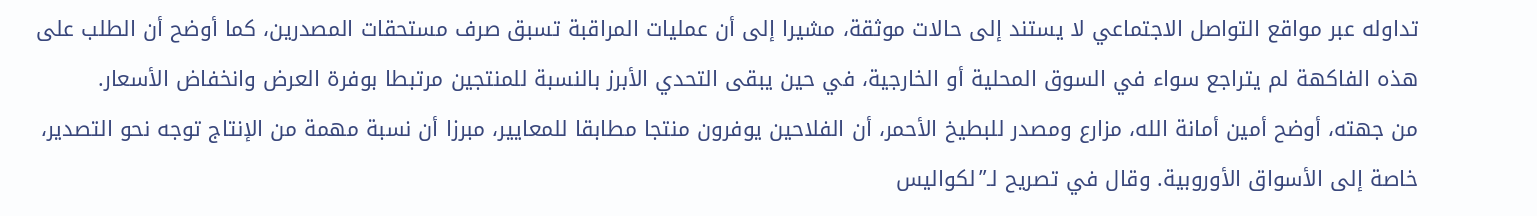تداوله عبر مواقع التواصل الاجتماعي لا يستند إلى حالات موثقة، مشيرا إلى أن عمليات المراقبة تسبق صرف مستحقات المصدرين، كما أوضح أن الطلب على هذه الفاكهة لم يتراجع سواء في السوق المحلية أو الخارجية، في حين يبقى التحدي الأبرز بالنسبة للمنتجين مرتبطا بوفرة العرض وانخفاض الأسعار.
من جهته، أوضح أمين أمانة الله، مزارع ومصدر للبطيخ الأحمر، أن الفلاحين يوفرون منتجا مطابقا للمعايير، مبرزا أن نسبة مهمة من الإنتاج توجه نحو التصدير، خاصة إلى الأسواق الأوروبية. وقال في تصريح لـ”لكواليس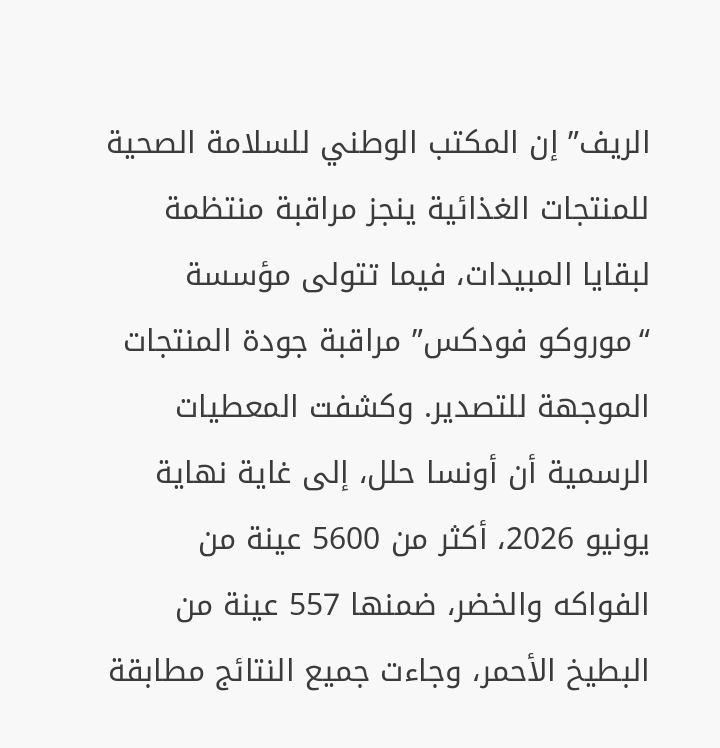الريف” إن المكتب الوطني للسلامة الصحية للمنتجات الغذائية ينجز مراقبة منتظمة لبقايا المبيدات، فيما تتولى مؤسسة “موروكو فودكس” مراقبة جودة المنتجات الموجهة للتصدير. وكشفت المعطيات الرسمية أن أونسا حلل، إلى غاية نهاية يونيو 2026، أكثر من 5600 عينة من الفواكه والخضر، ضمنها 557 عينة من البطيخ الأحمر، وجاءت جميع النتائج مطابقة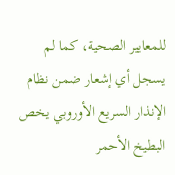للمعايير الصحية، كما لم يسجل أي إشعار ضمن نظام الإنذار السريع الأوروبي يخص البطيخ الأحمر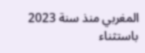المغربي منذ سنة 2023 باستثناء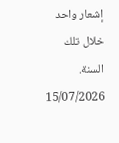إشعار واحد خلال تلك السنة.
15/07/2026